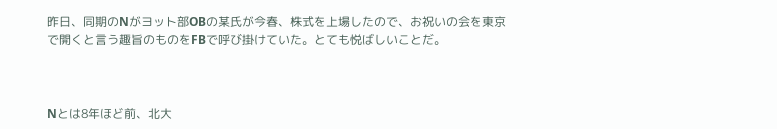昨日、同期のNがヨット部OBの某氏が今春、株式を上場したので、お祝いの会を東京で開くと言う趣旨のものをFBで呼び掛けていた。とても悦ばしいことだ。



Nとは8年ほど前、北大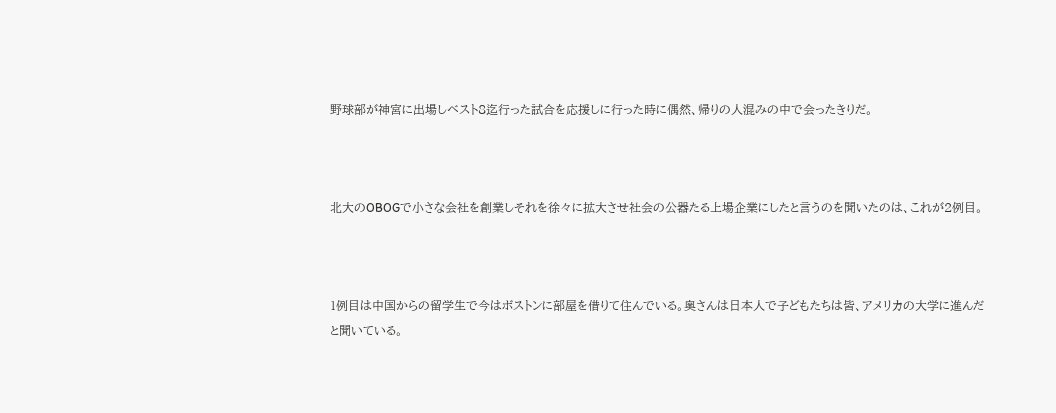野球部が神宮に出場しベスト8迄行った試合を応援しに行った時に偶然、帰りの人混みの中で会ったきりだ。



北大のOBOGで小さな会社を創業しそれを徐々に拡大させ社会の公器たる上場企業にしたと言うのを聞いたのは、これが2例目。



1例目は中国からの留学生で今はボストンに部屋を借りて住んでいる。奥さんは日本人で子どもたちは皆、アメリカの大学に進んだと聞いている。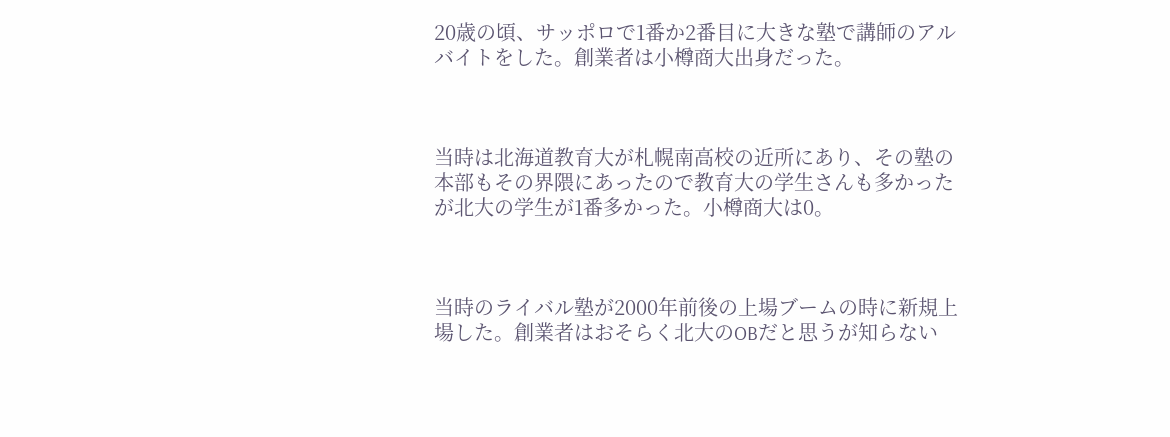20歳の頃、サッポロで1番か2番目に大きな塾で講師のアルバイトをした。創業者は小樽商大出身だった。



当時は北海道教育大が札幌南高校の近所にあり、その塾の本部もその界隈にあったので教育大の学生さんも多かったが北大の学生が1番多かった。小樽商大は0。



当時のライバル塾が2000年前後の上場ブームの時に新規上場した。創業者はおそらく北大のOBだと思うが知らない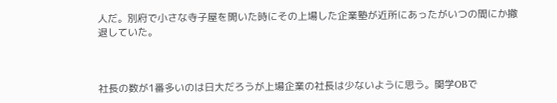人だ。別府で小さな寺子屋を開いた時にその上場した企業塾が近所にあったがいつの間にか撤退していた。



社長の数が1番多いのは日大だろうが上場企業の社長は少ないように思う。関学OBで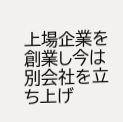上場企業を創業し今は別会社を立ち上げ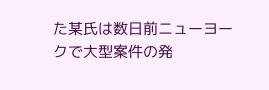た某氏は数日前ニューヨークで大型案件の発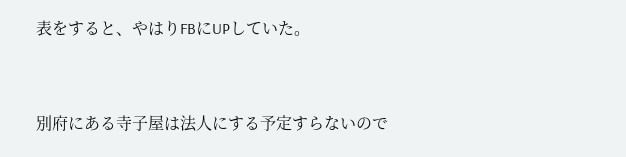表をすると、やはりFBにUPしていた。



別府にある寺子屋は法人にする予定すらないので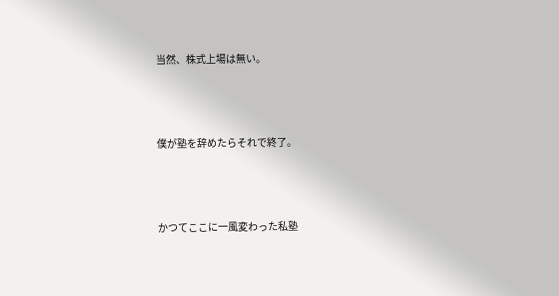当然、株式上場は無い。



僕が塾を辞めたらそれで終了。



かつてここに一風変わった私塾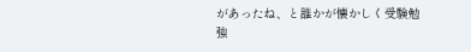があったね、と誰かが懐かしく受験勉強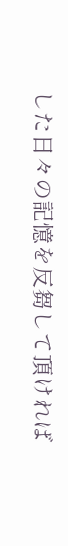した日々の記憶を反芻して頂ければ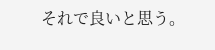それで良いと思う。